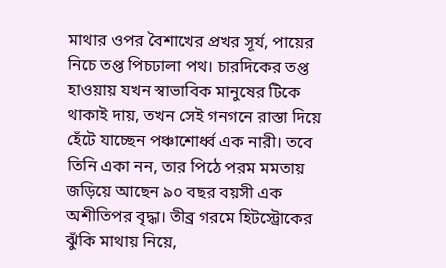মাথার ওপর বৈশাখের প্রখর সূর্য, পায়ের নিচে তপ্ত পিচঢালা পথ। চারদিকের তপ্ত হাওয়ায় যখন স্বাভাবিক মানুষের টিকে থাকাই দায়, তখন সেই গনগনে রাস্তা দিয়ে হেঁটে যাচ্ছেন পঞ্চাশোর্ধ্ব এক নারী। তবে তিনি একা নন, তার পিঠে পরম মমতায় জড়িয়ে আছেন ৯০ বছর বয়সী এক অশীতিপর বৃদ্ধা। তীব্র গরমে হিটস্ট্রোকের ঝুঁকি মাথায় নিয়ে,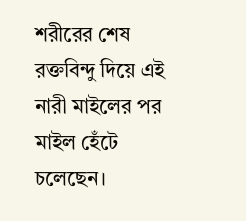শরীরের শেষ রক্তবিন্দু দিয়ে এই নারী মাইলের পর মাইল হেঁটে চলেছেন।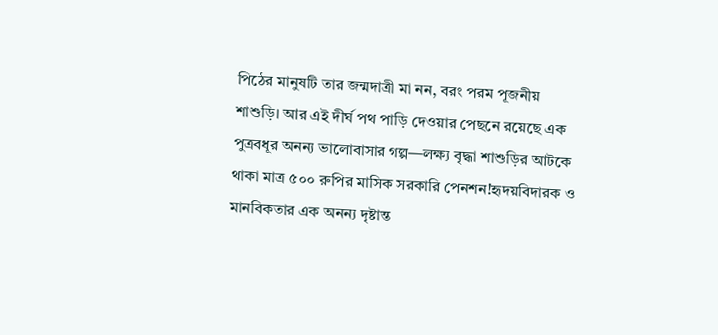পিঠের মানুষটি তার জন্মদাত্রী মা নন, বরং পরম পূজনীয় শাশুড়ি। আর এই দীর্ঘ পথ পাড়ি দেওয়ার পেছনে রয়েছে এক পুত্রবধূর অনন্য ভালোবাসার গল্প—লক্ষ্য বৃদ্ধা শাশুড়ির আটকে থাকা মাত্র ৫০০ রুপির মাসিক সরকারি পেনশন!হৃদয়বিদারক ও মানবিকতার এক অনন্য দৃষ্টান্ত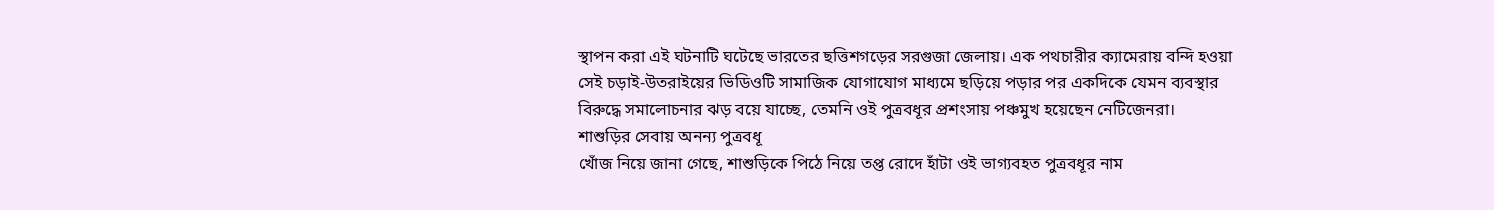স্থাপন করা এই ঘটনাটি ঘটেছে ভারতের ছত্তিশগড়ের সরগুজা জেলায়। এক পথচারীর ক্যামেরায় বন্দি হওয়া সেই চড়াই-উতরাইয়ের ভিডিওটি সামাজিক যোগাযোগ মাধ্যমে ছড়িয়ে পড়ার পর একদিকে যেমন ব্যবস্থার বিরুদ্ধে সমালোচনার ঝড় বয়ে যাচ্ছে, তেমনি ওই পুত্রবধূর প্রশংসায় পঞ্চমুখ হয়েছেন নেটিজেনরা।
শাশুড়ির সেবায় অনন্য পুত্রবধূ
খোঁজ নিয়ে জানা গেছে, শাশুড়িকে পিঠে নিয়ে তপ্ত রোদে হাঁটা ওই ভাগ্যবহত পুত্রবধূর নাম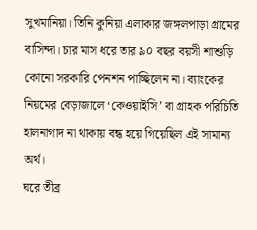সুখমানিয়া। তিনি কুনিয়া এলাকার জঙ্গলপাড়া গ্রামের বাসিন্দা। চার মাস ধরে তার ৯০ বছর বয়সী শাশুড়ি কোনো সরকারি পেনশন পাচ্ছিলেন না। ব্যাংকের নিয়মের বেড়াজালে ‘কেওয়াইসি’ বা গ্রাহক পরিচিতি হালনাগাদ না থাকায় বন্ধ হয়ে গিয়েছিল এই সামান্য অর্থ।
ঘরে তীব্র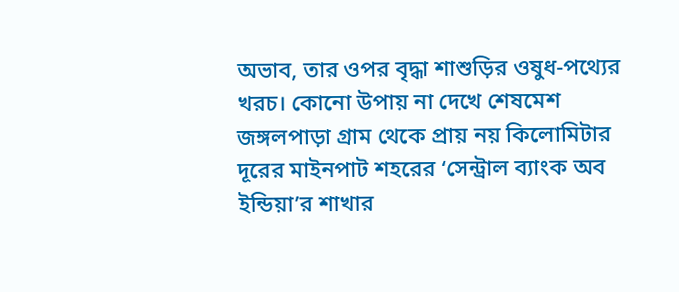অভাব, তার ওপর বৃদ্ধা শাশুড়ির ওষুধ-পথ্যের খরচ। কোনো উপায় না দেখে শেষমেশ জঙ্গলপাড়া গ্রাম থেকে প্রায় নয় কিলোমিটার দূরের মাইনপাট শহরের ‘সেন্ট্রাল ব্যাংক অব ইন্ডিয়া’র শাখার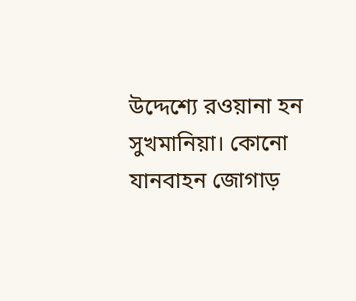উদ্দেশ্যে রওয়ানা হন সুখমানিয়া। কোনো যানবাহন জোগাড়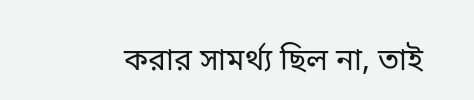করার সামর্থ্য ছিল না, তাই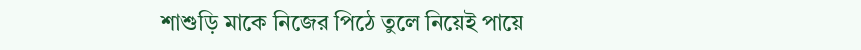শাশুড়ি মাকে নিজের পিঠে তুলে নিয়েই পায়ে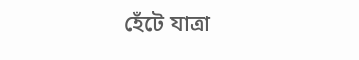হেঁটে যাত্রা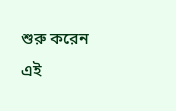শুরু করেন এই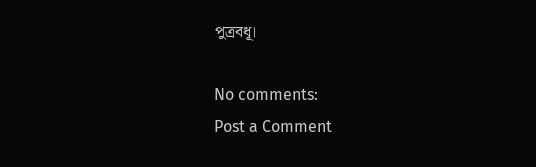পুত্রবধূ।

No comments:
Post a Comment